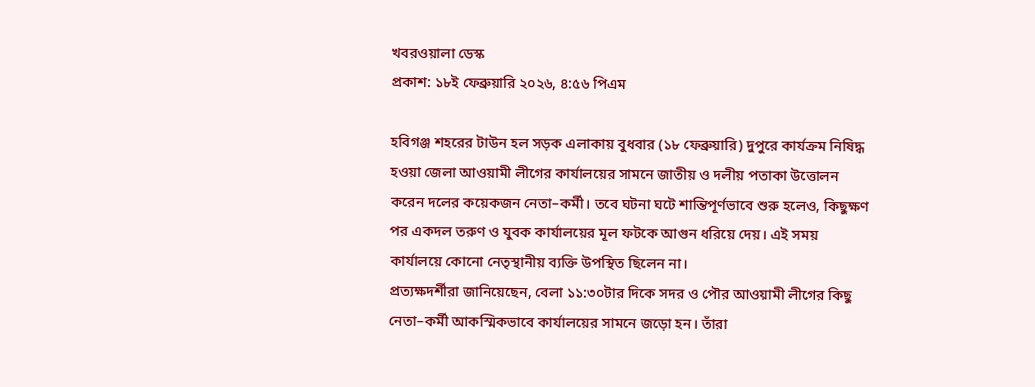খবরওয়ালা ডেস্ক
প্রকাশ: ১৮ই ফেব্রুয়ারি ২০২৬, ৪:৫৬ পিএম

হবিগঞ্জ শহরের টাউন হল সড়ক এলাকায় বুধবার (১৮ ফেব্রুয়ারি) দুপুরে কার্যক্রম নিষিদ্ধ হওয়া জেলা আওয়ামী লীগের কার্যালয়ের সামনে জাতীয় ও দলীয় পতাকা উত্তোলন করেন দলের কয়েকজন নেতা–কর্মী। তবে ঘটনা ঘটে শান্তিপূর্ণভাবে শুরু হলেও, কিছুক্ষণ পর একদল তরুণ ও যুবক কার্যালয়ের মূল ফটকে আগুন ধরিয়ে দেয়। এই সময় কার্যালয়ে কোনো নেতৃস্থানীয় ব্যক্তি উপস্থিত ছিলেন না।
প্রত্যক্ষদর্শীরা জানিয়েছেন, বেলা ১১:৩০টার দিকে সদর ও পৌর আওয়ামী লীগের কিছু নেতা–কর্মী আকস্মিকভাবে কার্যালয়ের সামনে জড়ো হন। তাঁরা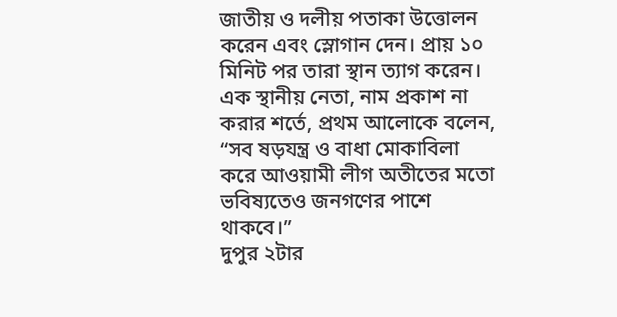জাতীয় ও দলীয় পতাকা উত্তোলন করেন এবং স্লোগান দেন। প্রায় ১০ মিনিট পর তারা স্থান ত্যাগ করেন।
এক স্থানীয় নেতা, নাম প্রকাশ না করার শর্তে, প্রথম আলোকে বলেন, “সব ষড়যন্ত্র ও বাধা মোকাবিলা করে আওয়ামী লীগ অতীতের মতো ভবিষ্যতেও জনগণের পাশে থাকবে।”
দুপুর ২টার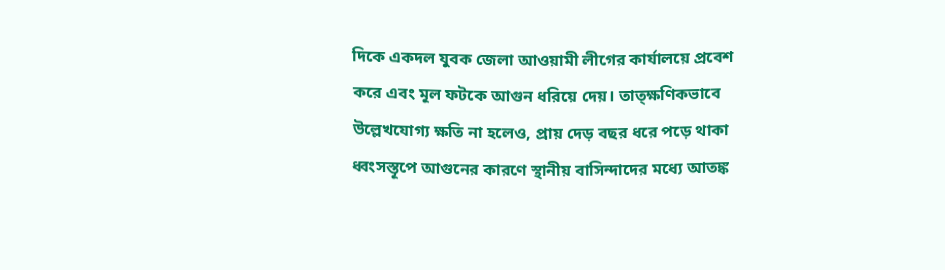দিকে একদল যুবক জেলা আওয়ামী লীগের কার্যালয়ে প্রবেশ করে এবং মূল ফটকে আগুন ধরিয়ে দেয়। তাত্ক্ষণিকভাবে উল্লেখযোগ্য ক্ষতি না হলেও, প্রায় দেড় বছর ধরে পড়ে থাকা ধ্বংসস্তূপে আগুনের কারণে স্থানীয় বাসিন্দাদের মধ্যে আতঙ্ক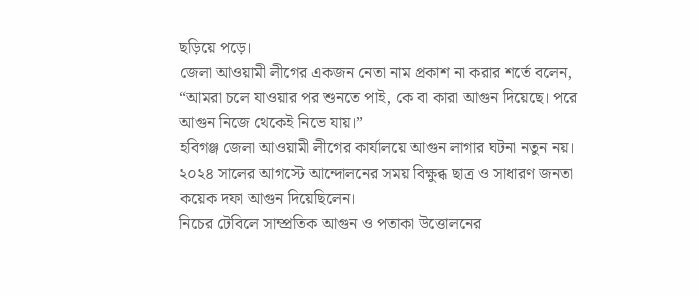ছড়িয়ে পড়ে।
জেলা আওয়ামী লীগের একজন নেতা নাম প্রকাশ না করার শর্তে বলেন, “আমরা চলে যাওয়ার পর শুনতে পাই, কে বা কারা আগুন দিয়েছে। পরে আগুন নিজে থেকেই নিভে যায়।”
হবিগঞ্জ জেলা আওয়ামী লীগের কার্যালয়ে আগুন লাগার ঘটনা নতুন নয়। ২০২৪ সালের আগস্টে আন্দোলনের সময় বিক্ষুব্ধ ছাত্র ও সাধারণ জনতা কয়েক দফা আগুন দিয়েছিলেন।
নিচের টেবিলে সাম্প্রতিক আগুন ও পতাকা উত্তোলনের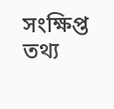সংক্ষিপ্ত তথ্য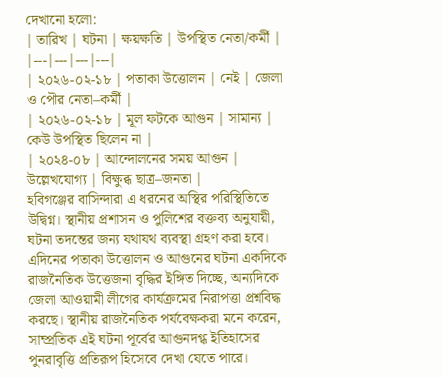দেখানো হলো:
| তারিখ | ঘটনা | ক্ষয়ক্ষতি | উপস্থিত নেতা/কর্মী |
|---|---|---|---|
| ২০২৬-০২-১৮ | পতাকা উত্তোলন | নেই | জেলা ও পৌর নেতা–কর্মী |
| ২০২৬-০২-১৮ | মূল ফটকে আগুন | সামান্য | কেউ উপস্থিত ছিলেন না |
| ২০২৪-০৮ | আন্দোলনের সময় আগুন | উল্লেখযোগ্য | বিক্ষুব্ধ ছাত্র–জনতা |
হবিগঞ্জের বাসিন্দারা এ ধরনের অস্থির পরিস্থিতিতে উদ্বিগ্ন। স্থানীয় প্রশাসন ও পুলিশের বক্তব্য অনুযায়ী, ঘটনা তদন্তের জন্য যথাযথ ব্যবস্থা গ্রহণ করা হবে।
এদিনের পতাকা উত্তোলন ও আগুনের ঘটনা একদিকে রাজনৈতিক উত্তেজনা বৃদ্ধির ইঙ্গিত দিচ্ছে, অন্যদিকে জেলা আওয়ামী লীগের কার্যক্রমের নিরাপত্তা প্রশ্নবিদ্ধ করছে। স্থানীয় রাজনৈতিক পর্যবেক্ষকরা মনে করেন, সাম্প্রতিক এই ঘটনা পূর্বের আগুনদগ্ধ ইতিহাসের পুনরাবৃত্তি প্রতিরূপ হিসেবে দেখা যেতে পারে।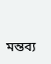মন্তব্য